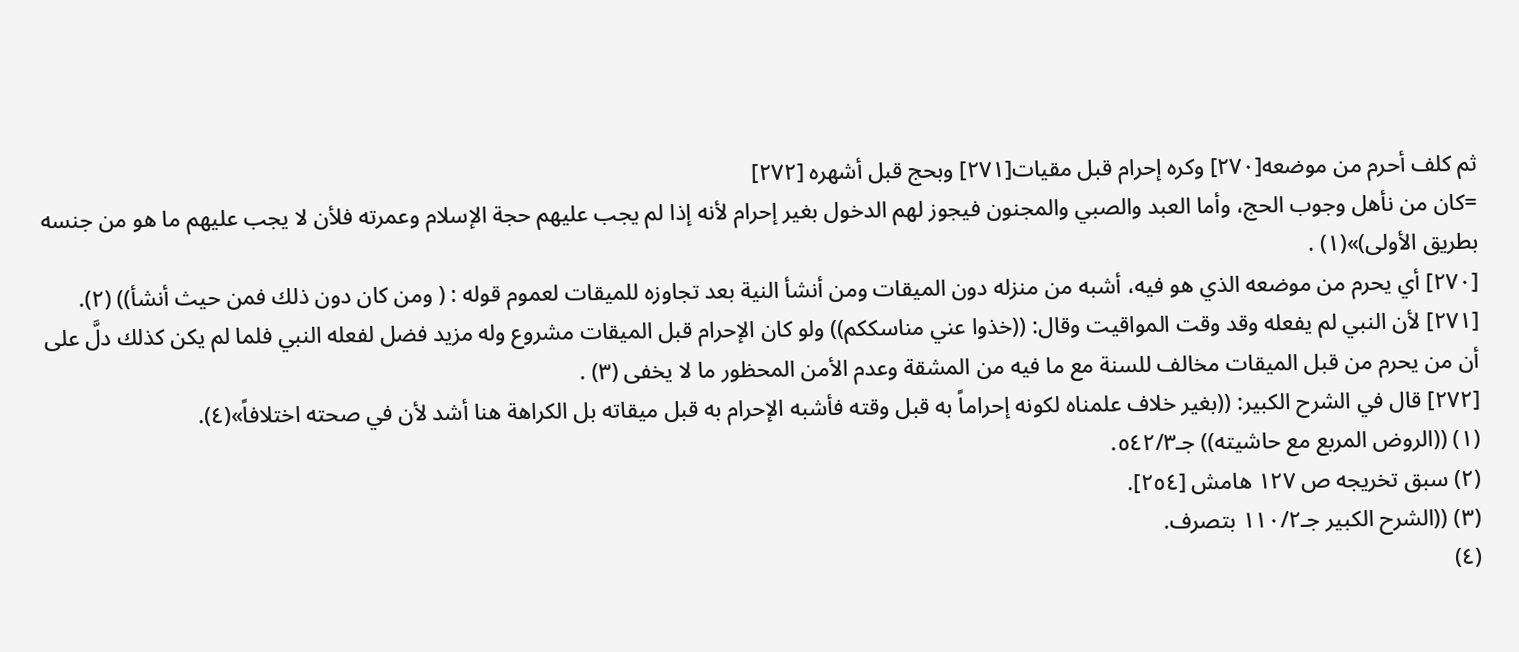ثم كلف أحرم من موضعه[٢٧٠] وكره إحرام قبل مقيات[٢٧١] وبحج قبل أشهره [٢٧٢]
=كان من نأهل وجوب الحج، وأما العبد والصبي والمجنون فيجوز لهم الدخول بغير إحرام لأنه إذا لم يجب عليهم حجة الإسلام وعمرته فلأن لا يجب عليهم ما هو من جنسه بطريق الأولى)»(١) .
[٢٧٠] أي يحرم من موضعه الذي هو فيه، أشبه من منزله دون الميقات ومن أنشأ النية بعد تجاوزه للمیقات لعموم قوله : ( ومن کان دون ذلك فمن حيث أنشأ)) (٢).
[٢٧١] لأن النبي لم يفعله وقد وقت المواقيت وقال: ((خذوا عني مناسككم)) ولو كان الإحرام قبل الميقات مشروع وله مزيد فضل لفعله النبي فلما لم يكن كذلك دلَّ على أن من يحرم من قبل الميقات مخالف للسنة مع ما فيه من المشقة وعدم الأمن المحظور ما لا يخفى (٣) .
[٢٧٢] قال في الشرح الكبير: ((بغير خلاف علمناه لكونه إحراماً به قبل وقته فأشبه الإحرام به قبل ميقاته بل الكراهة هنا أشد لأن في صحته اختلافاً»(٤).
(١) ((الروض المربع مع حاشيته)) جـ٥٤٢/٣.
(٢) سبق تخريجه ص ١٢٧ هامش [٢٥٤].
(٣) ((الشرح الكبير جـ١١٠/٢ بتصرف.
(٤)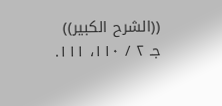((الشرح الكبير)) جـ ٢ / ١١٠، ١١١.